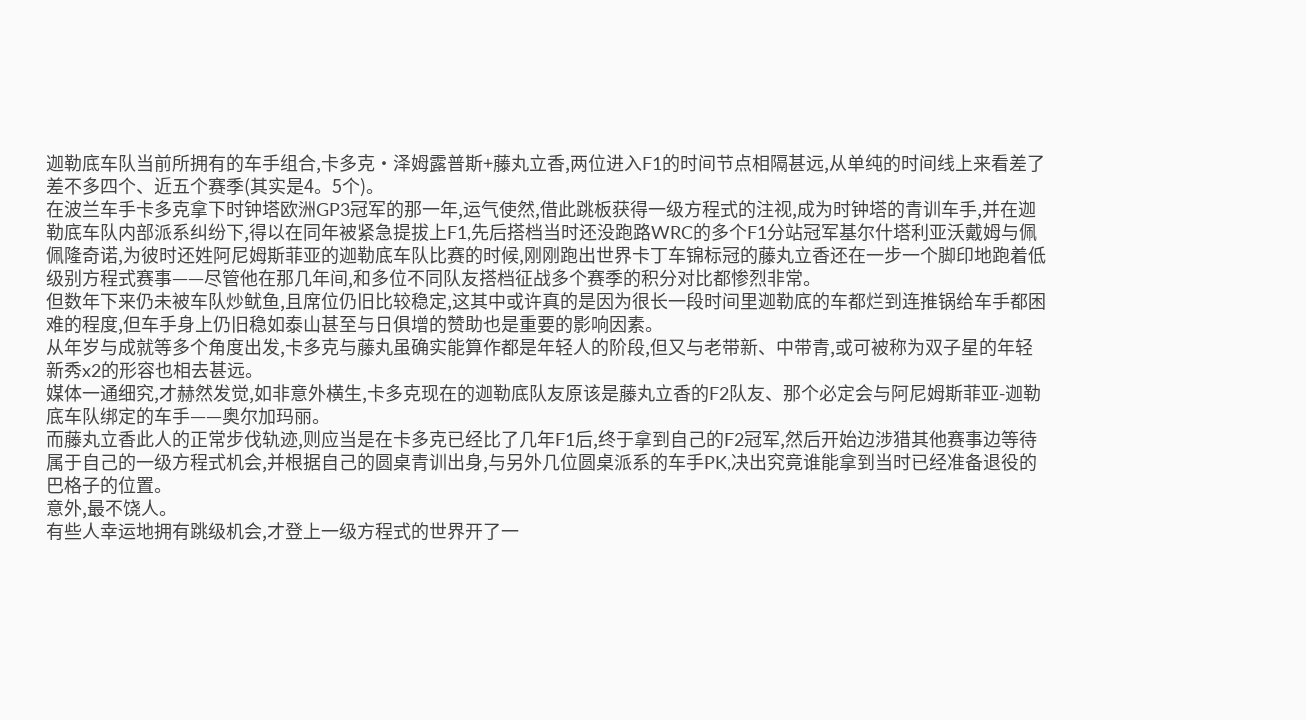迦勒底车队当前所拥有的车手组合,卡多克·泽姆露普斯+藤丸立香,两位进入F1的时间节点相隔甚远,从单纯的时间线上来看差了差不多四个、近五个赛季(其实是4。5个)。
在波兰车手卡多克拿下时钟塔欧洲GP3冠军的那一年,运气使然,借此跳板获得一级方程式的注视,成为时钟塔的青训车手,并在迦勒底车队内部派系纠纷下,得以在同年被紧急提拔上F1,先后搭档当时还没跑路WRC的多个F1分站冠军基尔什塔利亚沃戴姆与佩佩隆奇诺,为彼时还姓阿尼姆斯菲亚的迦勒底车队比赛的时候,刚刚跑出世界卡丁车锦标冠的藤丸立香还在一步一个脚印地跑着低级别方程式赛事——尽管他在那几年间,和多位不同队友搭档征战多个赛季的积分对比都惨烈非常。
但数年下来仍未被车队炒鱿鱼,且席位仍旧比较稳定,这其中或许真的是因为很长一段时间里迦勒底的车都烂到连推锅给车手都困难的程度,但车手身上仍旧稳如泰山甚至与日俱增的赞助也是重要的影响因素。
从年岁与成就等多个角度出发,卡多克与藤丸虽确实能算作都是年轻人的阶段,但又与老带新、中带青,或可被称为双子星的年轻新秀x2的形容也相去甚远。
媒体一通细究,才赫然发觉,如非意外横生,卡多克现在的迦勒底队友原该是藤丸立香的F2队友、那个必定会与阿尼姆斯菲亚-迦勒底车队绑定的车手——奥尔加玛丽。
而藤丸立香此人的正常步伐轨迹,则应当是在卡多克已经比了几年F1后,终于拿到自己的F2冠军,然后开始边涉猎其他赛事边等待属于自己的一级方程式机会,并根据自己的圆桌青训出身,与另外几位圆桌派系的车手PK,决出究竟谁能拿到当时已经准备退役的巴格子的位置。
意外,最不饶人。
有些人幸运地拥有跳级机会,才登上一级方程式的世界开了一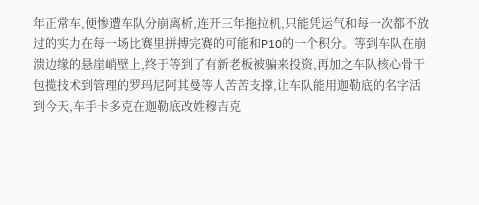年正常车,便惨遭车队分崩离析,连开三年拖拉机,只能凭运气和每一次都不放过的实力在每一场比赛里拼搏完赛的可能和P10的一个积分。等到车队在崩溃边缘的悬崖峭壁上,终于等到了有新老板被骗来投资,再加之车队核心骨干包揽技术到管理的罗玛尼阿其曼等人苦苦支撑,让车队能用迦勒底的名字活到今天,车手卡多克在迦勒底改姓穆吉克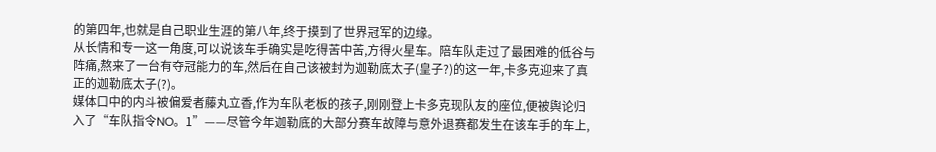的第四年,也就是自己职业生涯的第八年,终于摸到了世界冠军的边缘。
从长情和专一这一角度,可以说该车手确实是吃得苦中苦,方得火星车。陪车队走过了最困难的低谷与阵痛,熬来了一台有夺冠能力的车,然后在自己该被封为迦勒底太子(皇子?)的这一年,卡多克迎来了真正的迦勒底太子(?)。
媒体口中的内斗被偏爱者藤丸立香,作为车队老板的孩子,刚刚登上卡多克现队友的座位,便被舆论归入了“车队指令NO。1”——尽管今年迦勒底的大部分赛车故障与意外退赛都发生在该车手的车上,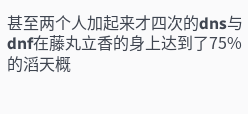甚至两个人加起来才四次的dns与dnf在藤丸立香的身上达到了75%的滔天概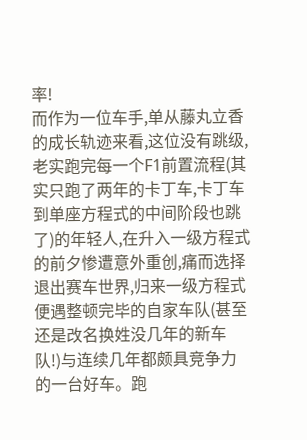率!
而作为一位车手,单从藤丸立香的成长轨迹来看,这位没有跳级,老实跑完每一个F1前置流程(其实只跑了两年的卡丁车,卡丁车到单座方程式的中间阶段也跳了)的年轻人,在升入一级方程式的前夕惨遭意外重创,痛而选择退出赛车世界,归来一级方程式便遇整顿完毕的自家车队(甚至还是改名换姓没几年的新车队!)与连续几年都颇具竞争力的一台好车。跑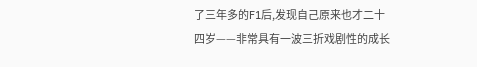了三年多的F1后,发现自己原来也才二十四岁——非常具有一波三折戏剧性的成长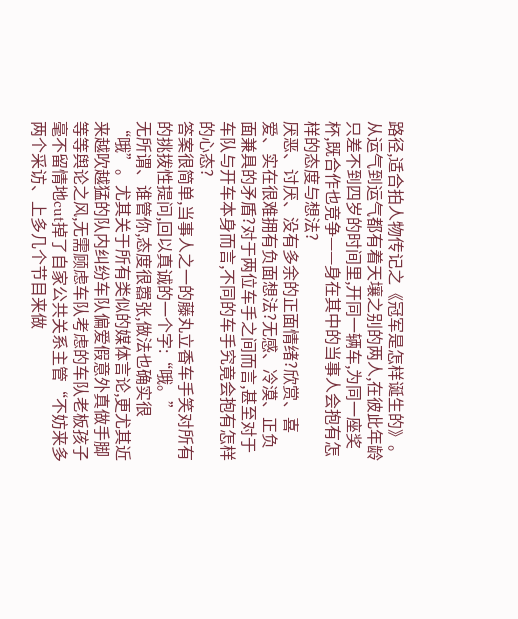路径,适合拍人物传记之《冠军是怎样诞生的》。
从运气到运气都有着天壤之别的两人,在彼此年龄只差不到四岁的时间里,开同一辆车,为同一座奖杯,既合作也竞争——身在其中的当事人会抱有怎样的态度与想法?
厌恶、讨厌、没有多余的正面情绪?欣赏、喜爱、实在很难拥有负面想法?无感、冷漠、正负面兼具的矛盾?对于两位车手之间而言,甚至对于车队与开车本身而言,不同的车手究竟会抱有怎样的心态?
答案很简单,当事人之一的藤丸立香车手笑对所有的挑拨性提问,回以真诚的一个字:“哦。”
无所谓、谁管你,态度很嚣张,做法也确实很“哦”。尤其关于所有类似的媒体言论,更尤其近来越吹越猛的队内纠纷车队偏爱假意外真做手脚等等舆论之风,无需顾虑车队考虑的车队老板孩子毫不留情地cut掉了自家公共关系主管“不妨来多两个采访、上多几个节目来做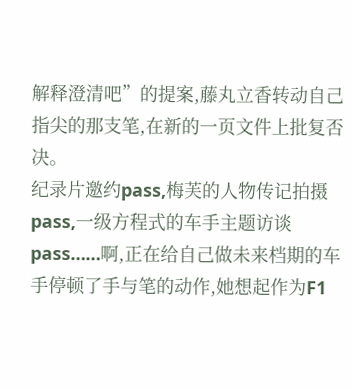解释澄清吧”的提案,藤丸立香转动自己指尖的那支笔,在新的一页文件上批复否决。
纪录片邀约pass,梅芙的人物传记拍摄pass,一级方程式的车手主题访谈pass……啊,正在给自己做未来档期的车手停顿了手与笔的动作,她想起作为F1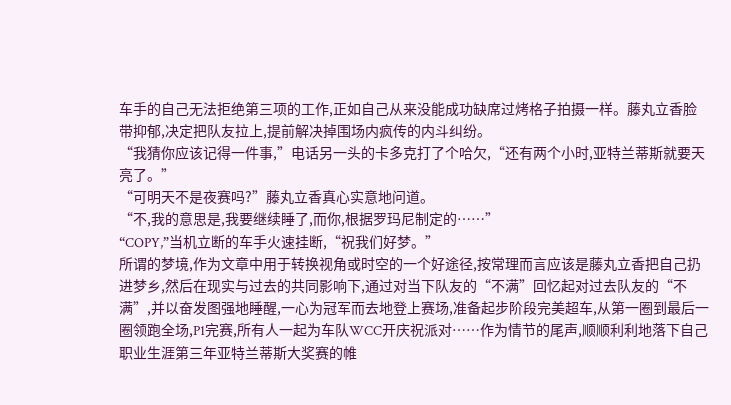车手的自己无法拒绝第三项的工作,正如自己从来没能成功缺席过烤格子拍摄一样。藤丸立香脸带抑郁,决定把队友拉上,提前解决掉围场内疯传的内斗纠纷。
“我猜你应该记得一件事,”电话另一头的卡多克打了个哈欠,“还有两个小时,亚特兰蒂斯就要天亮了。”
“可明天不是夜赛吗?”藤丸立香真心实意地问道。
“不,我的意思是,我要继续睡了,而你,根据罗玛尼制定的……”
“COPY,”当机立断的车手火速挂断,“祝我们好梦。”
所谓的梦境,作为文章中用于转换视角或时空的一个好途径,按常理而言应该是藤丸立香把自己扔进梦乡,然后在现实与过去的共同影响下,通过对当下队友的“不满”回忆起对过去队友的“不满”,并以奋发图强地睡醒,一心为冠军而去地登上赛场,准备起步阶段完美超车,从第一圈到最后一圈领跑全场,P1完赛,所有人一起为车队WCC开庆祝派对……作为情节的尾声,顺顺利利地落下自己职业生涯第三年亚特兰蒂斯大奖赛的帷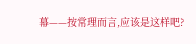幕——按常理而言,应该是这样吧?